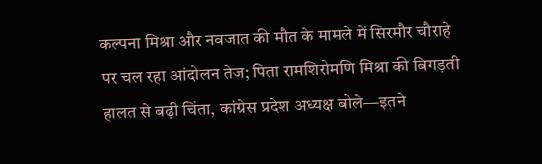कल्पना मिश्रा और नवजात की मौत के मामले में सिरमौर चौराहे पर चल रहा आंदोलन तेज; पिता रामशिरोमणि मिश्रा की बिगड़ती हालत से बढ़ी चिंता, कांग्रेस प्रदेश अध्यक्ष बोले—इतने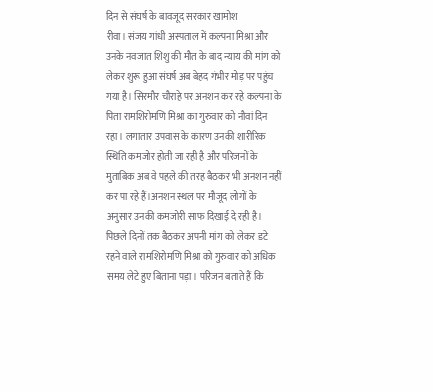दिन से संघर्ष के बावजूद सरकार खामोश
रीवा। संजय गांधी अस्पताल में कल्पना मिश्रा और उनके नवजात शिशु की मौत के बाद न्याय की मांग को लेकर शुरू हुआ संघर्ष अब बेहद गंभीर मोड़ पर पहुंच गया है। सिरमौर चौराहे पर अनशन कर रहे कल्पना के पिता रामशिरोमणि मिश्रा का गुरुवार को नौवां दिन रहा। लगातार उपवास के कारण उनकी शारीरिक स्थिति कमजोर होती जा रही है और परिजनों के मुताबिक अब वे पहले की तरह बैठकर भी अनशन नहीं कर पा रहे हैं।अनशन स्थल पर मौजूद लोगों के अनुसार उनकी कमजोरी साफ दिखाई दे रही है। पिछले दिनों तक बैठकर अपनी मांग को लेकर डटे रहने वाले रामशिरोमणि मिश्रा को गुरुवार को अधिक समय लेटे हुए बिताना पड़ा। परिजन बताते हैं कि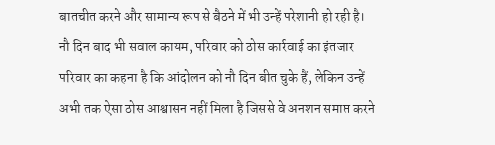बातचीत करने और सामान्य रूप से बैठने में भी उन्हें परेशानी हो रही है।
नौ दिन बाद भी सवाल कायम, परिवार को ठोस कार्रवाई का इंतजार
परिवार का कहना है कि आंदोलन को नौ दिन बीत चुके हैं, लेकिन उन्हें अभी तक ऐसा ठोस आश्वासन नहीं मिला है जिससे वे अनशन समाप्त करने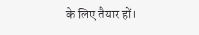के लिए तैयार हों।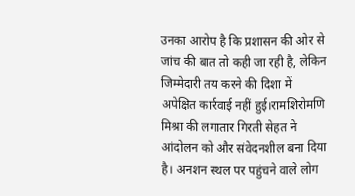उनका आरोप है कि प्रशासन की ओर से जांच की बात तो कही जा रही है, लेकिन जिम्मेदारी तय करने की दिशा में अपेक्षित कार्रवाई नहीं हुई।रामशिरोमणि मिश्रा की लगातार गिरती सेहत ने आंदोलन को और संवेदनशील बना दिया है। अनशन स्थल पर पहुंचने वाले लोग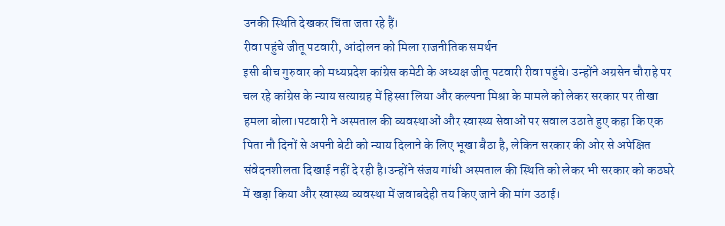उनकी स्थिति देखकर चिंता जता रहे हैं।
रीवा पहुंचे जीतू पटवारी, आंदोलन को मिला राजनीतिक समर्थन
इसी बीच गुरुवार को मध्यप्रदेश कांग्रेस कमेटी के अध्यक्ष जीतू पटवारी रीवा पहुंचे। उन्होंने अग्रसेन चौराहे पर चल रहे कांग्रेस के न्याय सत्याग्रह में हिस्सा लिया और कल्पना मिश्रा के मामले को लेकर सरकार पर तीखा हमला बोला।पटवारी ने अस्पताल की व्यवस्थाओं और स्वास्थ्य सेवाओं पर सवाल उठाते हुए कहा कि एक पिता नौ दिनों से अपनी बेटी को न्याय दिलाने के लिए भूखा बैठा है, लेकिन सरकार की ओर से अपेक्षित संवेदनशीलता दिखाई नहीं दे रही है।उन्होंने संजय गांधी अस्पताल की स्थिति को लेकर भी सरकार को कठघरे में खड़ा किया और स्वास्थ्य व्यवस्था में जवाबदेही तय किए जाने की मांग उठाई।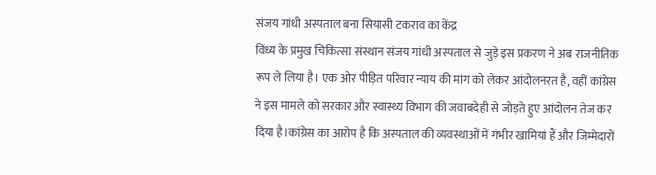संजय गांधी अस्पताल बना सियासी टकराव का केंद्र
विंध्य के प्रमुख चिकित्सा संस्थान संजय गांधी अस्पताल से जुड़े इस प्रकरण ने अब राजनीतिक रूप ले लिया है। एक ओर पीड़ित परिवार न्याय की मांग को लेकर आंदोलनरत है, वहीं कांग्रेस ने इस मामले को सरकार और स्वास्थ्य विभाग की जवाबदेही से जोड़ते हुए आंदोलन तेज कर दिया है।कांग्रेस का आरोप है कि अस्पताल की व्यवस्थाओं में गंभीर खामियां हैं और जिम्मेदारों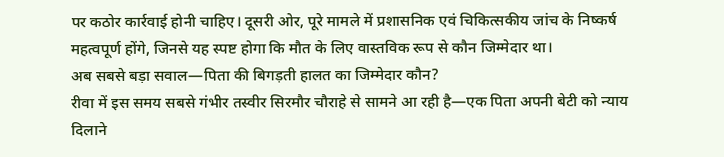पर कठोर कार्रवाई होनी चाहिए। दूसरी ओर, पूरे मामले में प्रशासनिक एवं चिकित्सकीय जांच के निष्कर्ष महत्वपूर्ण होंगे, जिनसे यह स्पष्ट होगा कि मौत के लिए वास्तविक रूप से कौन जिम्मेदार था।
अब सबसे बड़ा सवाल—पिता की बिगड़ती हालत का जिम्मेदार कौन?
रीवा में इस समय सबसे गंभीर तस्वीर सिरमौर चौराहे से सामने आ रही है—एक पिता अपनी बेटी को न्याय दिलाने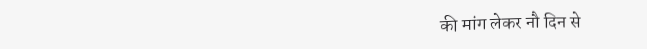की मांग लेकर नौ दिन से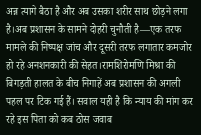अन्न त्यागे बैठा है और अब उसका शरीर साथ छोड़ने लगा है।अब प्रशासन के सामने दोहरी चुनौती है—एक तरफ मामले की निष्पक्ष जांच और दूसरी तरफ लगातार कमजोर हो रहे अनशनकारी की सेहत।रामशिरोमणि मिश्रा की बिगड़ती हालत के बीच निगाहें अब प्रशासन की अगली पहल पर टिक गई हैं। सवाल यही है कि न्याय की मांग कर रहे इस पिता को कब ठोस जवाब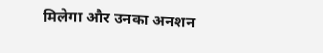मिलेगा और उनका अनशन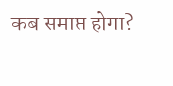कब समाप्त होगा?